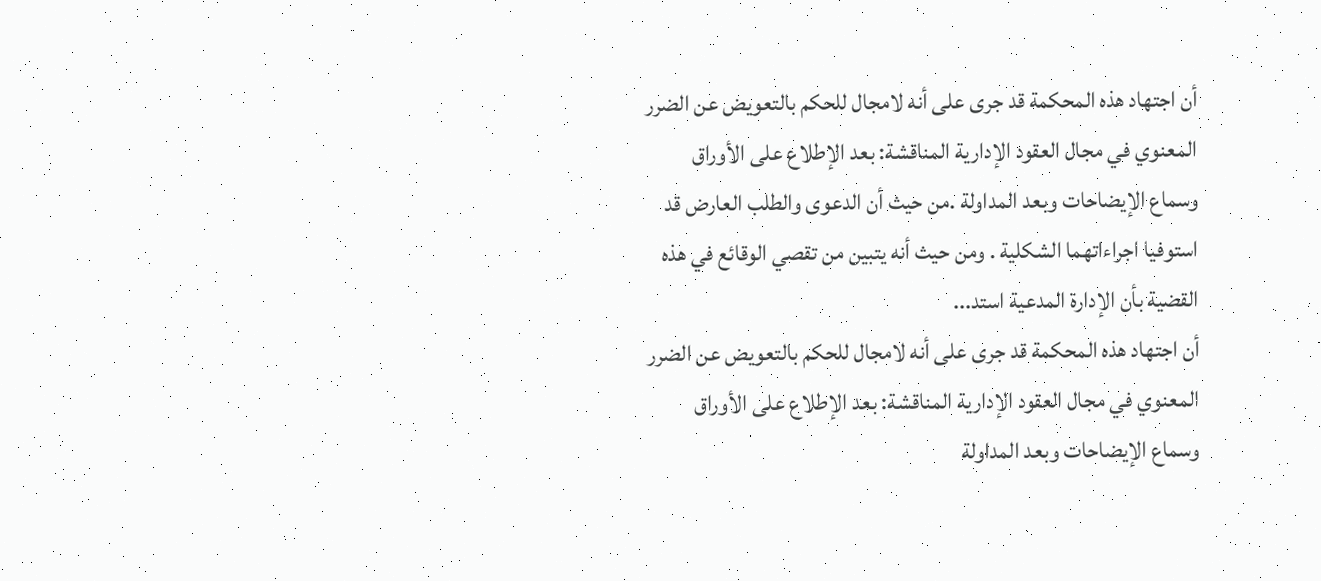أن اجتهاد هذه المحكمة قد جرى على أنه لامجال للحكم بالتعويض عن الضرر المعنوي في مجال العقود الإدارية المناقشة: بعد الإطلاع على الأوراق وسماع الإيضاحات وبعد المداولة .من حيث أن الدعوى والطلب العارض قد استوفيا اجراءاتهما الشكلية . ومن حيث أنه يتبين من تقصي الوقائع في هذه القضية بأن الإدارة المدعية استد...
أن اجتهاد هذه المحكمة قد جرى على أنه لامجال للحكم بالتعويض عن الضرر المعنوي في مجال العقود الإدارية المناقشة: بعد الإطلاع على الأوراق وسماع الإيضاحات وبعد المداولة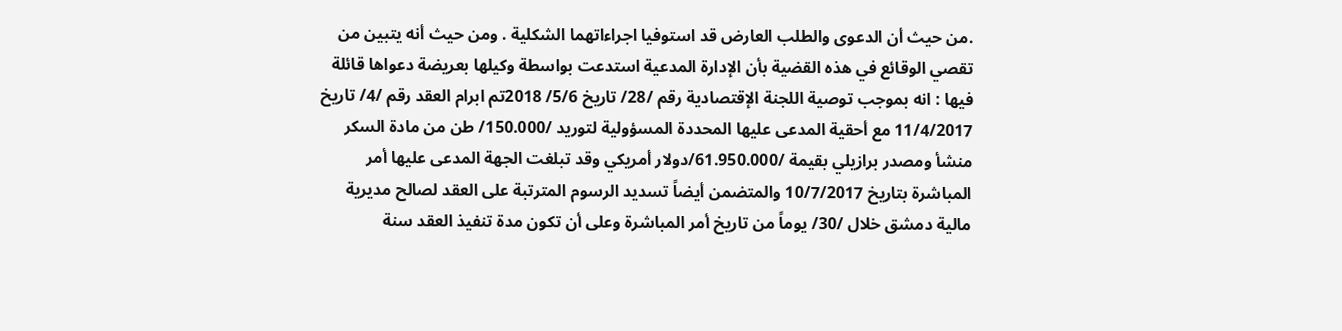.من حيث أن الدعوى والطلب العارض قد استوفيا اجراءاتهما الشكلية . ومن حيث أنه يتبين من تقصي الوقائع في هذه القضية بأن الإدارة المدعية استدعت بواسطة وكيلها بعريضة دعواها قائلة فيها : انه بموجب توصية اللجنة الإقتصادية رقم /28/ تاريخ 5/6/ 2018تم ابرام العقد رقم /4/ تاريخ 11/4/2017 مع أحقية المدعى عليها المحددة المسؤولية لتوريد /150.000/ طن من مادة السكر منشأ ومصدر برازيلي بقيمة /61.950.000/دولار أمريكي وقد تبلغت الجهة المدعى عليها أمر المباشرة بتاريخ 10/7/2017 والمتضمن أيضاً تسديد الرسوم المترتبة على العقد لصالح مديرية مالية دمشق خلال /30/ يوماً من تاريخ أمر المباشرة وعلى أن تكون مدة تنفيذ العقد سنة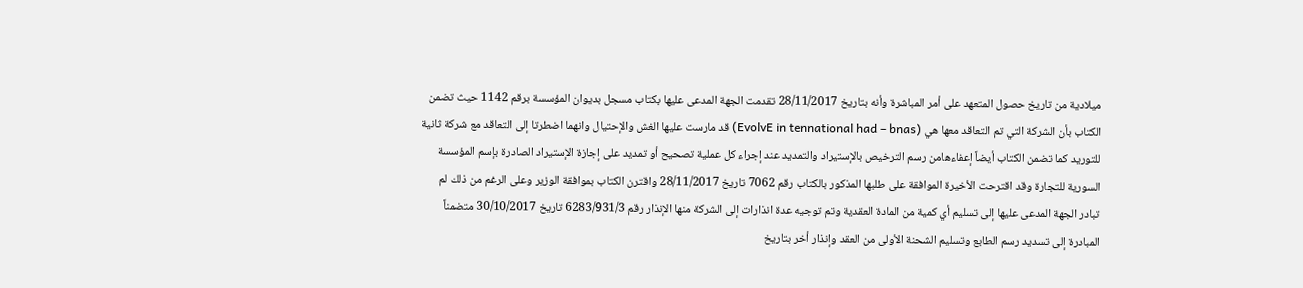ميلادية من تاريخ حصول المتعهد على أمر المباشرة وأنه بتاريخ 28/11/2017 تقدمت الجهة المدعى عليها بكتاب مسجل بديوان المؤسسة برقم 1142 حيث تضمن الكتاب بأن الشركة التي تم التعاقد معها هي (EvolvE in tennational had – bnas) قد مارست عليها الغش والإحتيال وانهما اضطرتا إلى التعاقد مع شركة ثانية للتوريد كما تضمن الكتاب أيضاً إعفاءهامن رسم الترخيص بالإستيراد والتمديد عند إجراء كل عملية تصحيح أو تمديد على إجازة الإستيراد الصادرة بإسم المؤسسة السورية للتجارة وقد اقترحت الأخيرة الموافقة على طلبها المذكور بالكتاب رقم 7062 تاريخ 28/11/2017 واقترن الكتاب بموافقة الوزير وعلى الرغم من ذلك لم تبادر الجهة المدعى عليها إلى تسليم أي كمية من المادة العقدية وتم توجيه عدة انذارات إلى الشركة منها الإنذار رقم 6283/931/3 تاريخ 30/10/2017 متضمناً المبادرة إلى تسديد رسم الطابع وتسليم الشحنة الأولى من العقد وإنذار أخر بتاريخ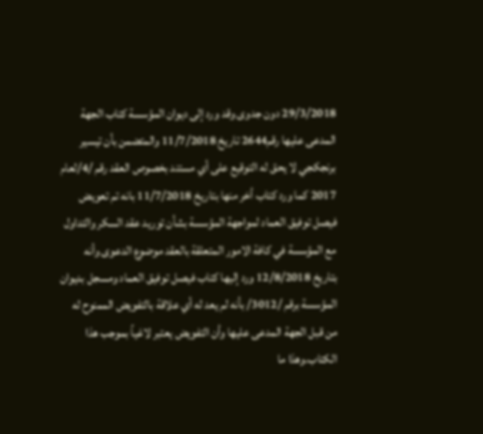29/3/2018 دون جدوى وقد ورد إلى ديوان المؤسسة كتاب الجهة المدعى عليها رقم2644 تاريخ 11/7/2018 والمتضمن بأن تيسير برنجكجي لا يحق له التوقيع على أي مستند بخصوص العقد رقم /4/لعام 2017 كما ورد كتاب أخر منها بتاريخ 11/7/2018 بانه تم تعويض فيصل توفيق العماد لمواجهة المؤسسة بشأن توريد عقد السكر والتداول مع المؤسسة في كافة الامور المتعلقة بالعقد موضوع الدعوى وأنه بتاريخ 12/8/2018 ورد إليها كتاب فيصل توفيق العماد ومسجل بديوان المؤسسة برقم /3012/ بأنه لم يعد له أي علاقة بالتفويض الممنوح له من قبل الجهة المدعى عليها وأن التفويض يعتبر لاغياً بموجب هذا الكتاب.وهذا ما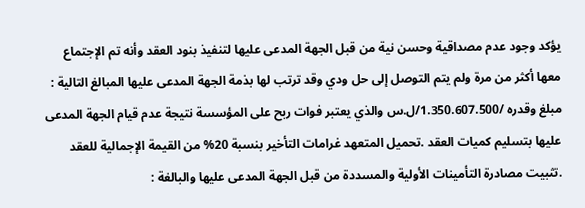يؤكد وجود عدم مصداقية وحسن نية من قبل الجهة المدعى عليها لتنفيذ بنود العقد وأنه تم الإجتماع معها أكثر من مرة ولم يتم التوصل إلى حل ودي وقد ترتب لها بذمة الجهة المدعى عليها المبالغ التالية : مبلغ وقدره /1.350.607.500/ل.س والذي يعتبر فوات ربح على المؤسسة نتيجة عدم قيام الجهة المدعى عليها بتسليم كميات العقد .تحميل المتعهد غرامات التأخير بنسبة 20% من القيمة الإجمالية للعقد .تثبيت مصادرة التأمينات الأولية والمسددة من قبل الجهة المدعى عليها والبالغة :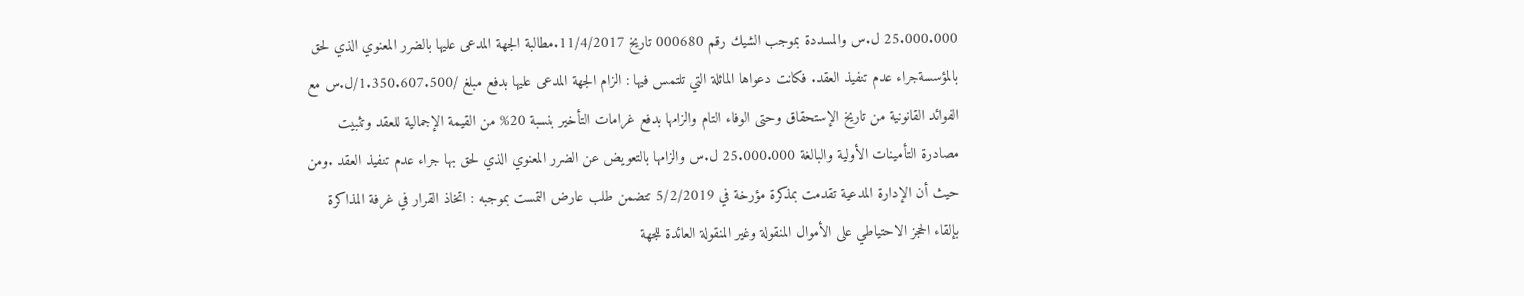25.000.000 ل.س والمسددة بموجب الشيك رقم 000680 تاريخ 11/4/2017.مطالبة الجهة المدعى عليها بالضرر المعنوي الذي لحق بالمؤسسةجراء عدم تنفيذ العقد. فكانت دعواها الماثلة التي تلتمس فيها : الزام الجهة المدعى عليها بدفع مبلغ /1.350.607.500/ل.س مع الفوائد القانونية من تاريخ الإستحقاق وحتى الوفاء التام والزامها بدفع غرامات التأخير بنسبة 20% من القيمة الإجمالية للعقد وتثبيت مصادرة التأمينات الأولية والبالغة 25.000.000 ل.س والزامها بالتعويض عن الضرر المعنوي الذي لحق بها جراء عدم تنفيذ العقد .ومن حيث أن الإدارة المدعية تقدمت بمذكرة مؤرخة في 5/2/2019 تتضمن طلب عارض التمست بموجبه : اتخاذ القرار في غرفة المذاكرة بإلقاء الحجز الاحتياطي على الأموال المنقولة وغير المنقولة العائدة للجهة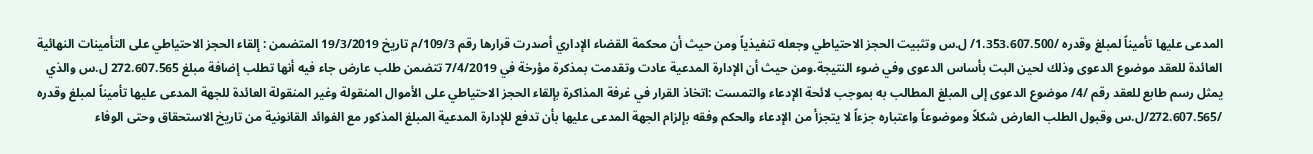المدعى عليها تأميناً لمبلغ وقدره /1.353.607.500/ ل.س وتثبيت الحجز الاحتياطي وجعله تنفيذياً ومن حيث أن محكمة القضاء الإداري أصدرت قرارها رقم 109/3/م تاريخ 19/3/2019 المتضمن : إلقاء الحجز الاحتياطي على التأمينات النهائية العائدة للعقد موضوع الدعوى وذلك لحين البت بأساس الدعوى وفي ضوء النتيجة.ومن حيث أن الإدارة المدعية عادت وتقدمت بمذكرة مؤرخة في 7/4/2019 تتضمن طلب عارض جاء فيه أنها تطلب إضافة مبلغ 272.607.565 ل.س والذي يمثل رسم طابع للعقد رقم /4/ موضوع الدعوى إلى المبلغ المطالب به بموجب لائحة الإدعاء والتمست :اتخاذ القرار في غرفة المذاكرة بإلقاء الحجز الاحتياطي على الأموال المنقولة وغير المنقولة العائدة للجهة المدعى عليها تأميناً لمبلغ وقدره /272.607.565/ل.س وقبول الطلب العارض شكلاً وموضوعاً واعتباره جزءاً لا يتجزأ من الإدعاء والحكم وفقه بإلزام الجهة المدعى عليها بأن تدفع للإدارة المدعية المبلغ المذكور مع الفوائد القانونية من تاريخ الاستحقاق وحتى الوفاء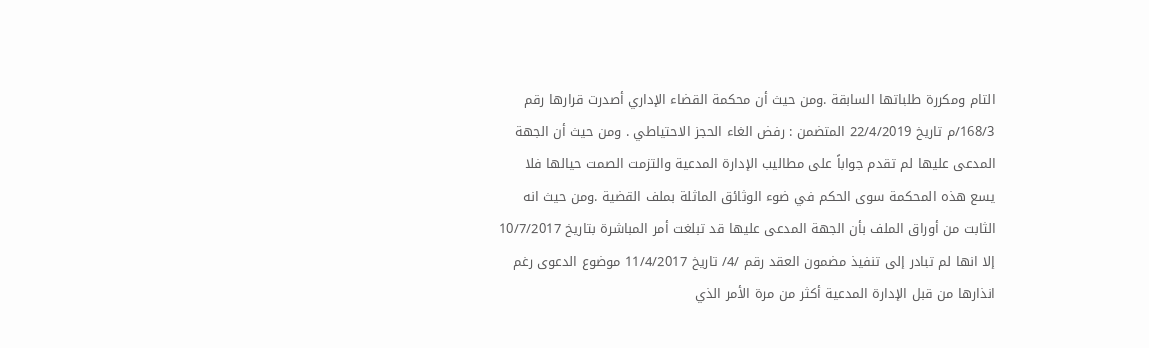التام ومكررة طلباتها السابقة .ومن حيث أن محكمة القضاء الإداري أصدرت قرارها رقم 168/3/م تاريخ 22/4/2019 المتضمن : رفض الغاء الحجز الاحتياطي . ومن حيث أن الجهة المدعى عليها لم تقدم جواباً على مطاليب الإدارة المدعية والتزمت الصمت حيالها فلا يسع هذه المحكمة سوى الحكم في ضوء الوثائق الماثلة بملف القضية .ومن حيث انه الثابت من أوراق الملف بأن الجهة المدعى عليها قد تبلغت أمر المباشرة بتاريخ 10/7/2017 إلا انها لم تبادر إلى تنفيذ مضمون العقد رقم /4/ تاريخ 11/4/2017 موضوع الدعوى رغم انذارها من قبل الإدارة المدعية أكثر من مرة الأمر الذي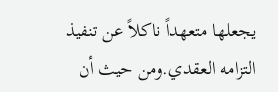يجعلها متعهداً ناكلاً عن تنفيذ التزامه العقدي.ومن حيث أن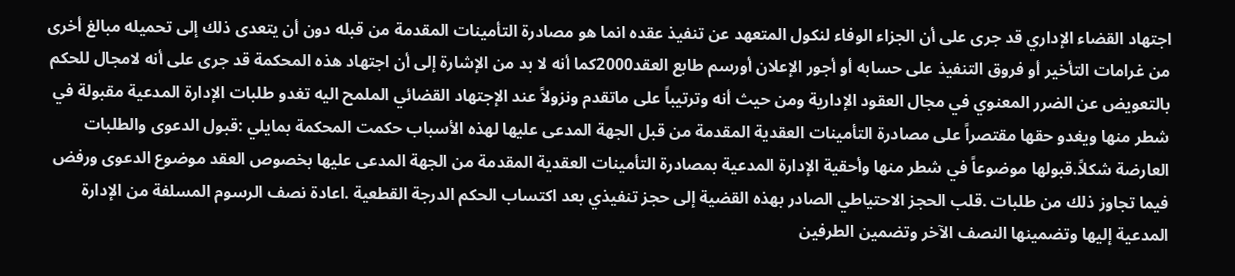اجتهاد القضاء الإداري قد جرى على أن الجزاء الوفاء لنكول المتعهد عن تنفيذ عقده انما هو مصادرة التأمينات المقدمة من قبله دون أن يتعدى ذلك إلى تحميله مبالغ أخرى من غرامات التأخير أو فروق التنفيذ على حسابه أو أجور الإعلان أورسم طابع العقد2000كما أنه لا بد من الإشارة إلى أن اجتهاد هذه المحكمة قد جرى على أنه لامجال للحكم بالتعويض عن الضرر المعنوي في مجال العقود الإدارية ومن حيث أنه وترتيباً على ماتقدم ونزولاً عند الإجتهاد القضائي الملمح اليه تغدو طلبات الإدارة المدعية مقبولة في شطر منها ويغدو حقها مقتصراً على مصادرة التأمينات العقدية المقدمة من قبل الجهة المدعى عليها لهذه الأسباب حكمت المحكمة بمايلي :قبول الدعوى والطلبات العارضة شكلاً.قبولها موضوعاً في شطر منها وأحقية الإدارة المدعية بمصادرة التأمينات العقدية المقدمة من الجهة المدعى عليها بخصوص العقد موضوع الدعوى ورفض فيما تجاوز ذلك من طلبات .قلب الحجز الاحتياطي الصادر بهذه القضية إلى حجز تنفيذي بعد اكتساب الحكم الدرجة القطعية .اعادة نصف الرسوم المسلفة من الإدارة المدعية إليها وتضمينها النصف الآخر وتضمين الطرفين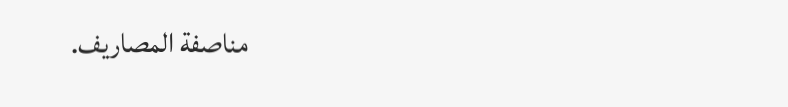مناصفة المصاريف.